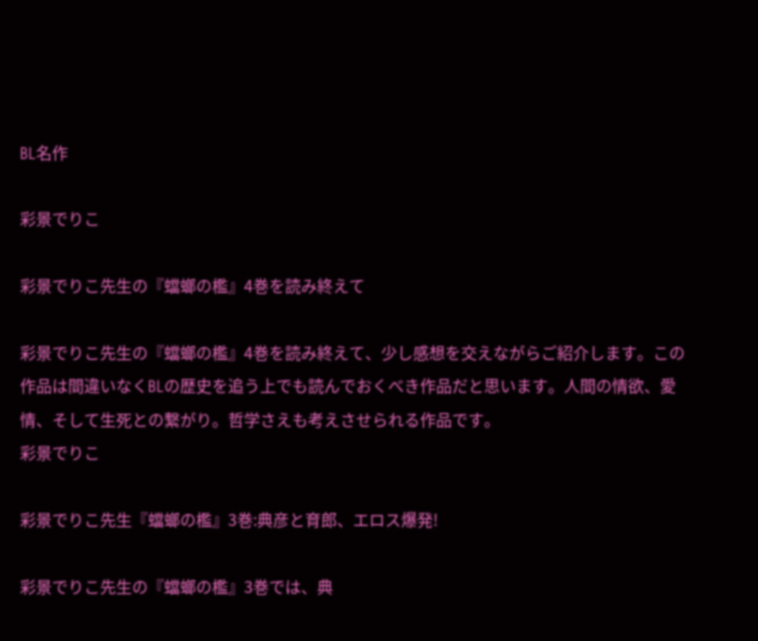BL名作

彩景でりこ

彩景でりこ先生の『蟷螂の檻』4巻を読み終えて

彩景でりこ先生の『蟷螂の檻』4巻を読み終えて、少し感想を交えながらご紹介します。この作品は間違いなくBLの歴史を追う上でも読んでおくべき作品だと思います。人間の情欲、愛情、そして生死との繋がり。哲学さえも考えさせられる作品です。
彩景でりこ

彩景でりこ先生『蟷螂の檻』3巻:典彦と育郎、エロス爆発!

彩景でりこ先生の『蟷螂の檻』3巻では、典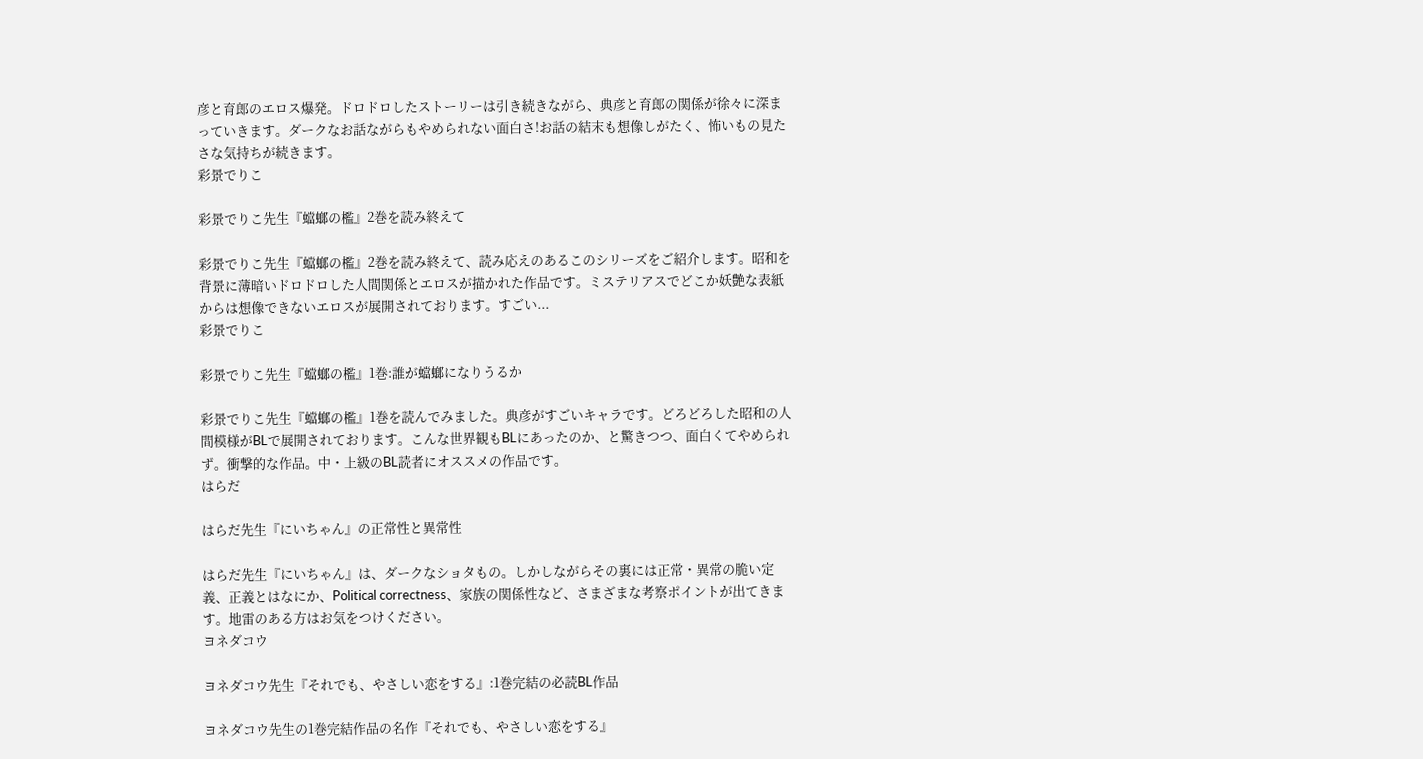彦と育郎のエロス爆発。ドロドロしたストーリーは引き続きながら、典彦と育郎の関係が徐々に深まっていきます。ダークなお話ながらもやめられない面白さ!お話の結末も想像しがたく、怖いもの見たさな気持ちが続きます。
彩景でりこ

彩景でりこ先生『蟷螂の檻』2巻を読み終えて

彩景でりこ先生『蟷螂の檻』2巻を読み終えて、読み応えのあるこのシリーズをご紹介します。昭和を背景に薄暗いドロドロした人間関係とエロスが描かれた作品です。ミステリアスでどこか妖艶な表紙からは想像できないエロスが展開されております。すごい...
彩景でりこ

彩景でりこ先生『蟷螂の檻』1巻:誰が蟷螂になりうるか

彩景でりこ先生『蟷螂の檻』1巻を読んでみました。典彦がすごいキャラです。どろどろした昭和の人間模様がBLで展開されております。こんな世界観もBLにあったのか、と驚きつつ、面白くてやめられず。衝撃的な作品。中・上級のBL読者にオススメの作品です。
はらだ

はらだ先生『にいちゃん』の正常性と異常性

はらだ先生『にいちゃん』は、ダークなショタもの。しかしながらその裏には正常・異常の脆い定義、正義とはなにか、Political correctness、家族の関係性など、さまざまな考察ポイントが出てきます。地雷のある方はお気をつけください。
ヨネダコウ

ヨネダコウ先生『それでも、やさしい恋をする』:1巻完結の必読BL作品

ヨネダコウ先生の1巻完結作品の名作『それでも、やさしい恋をする』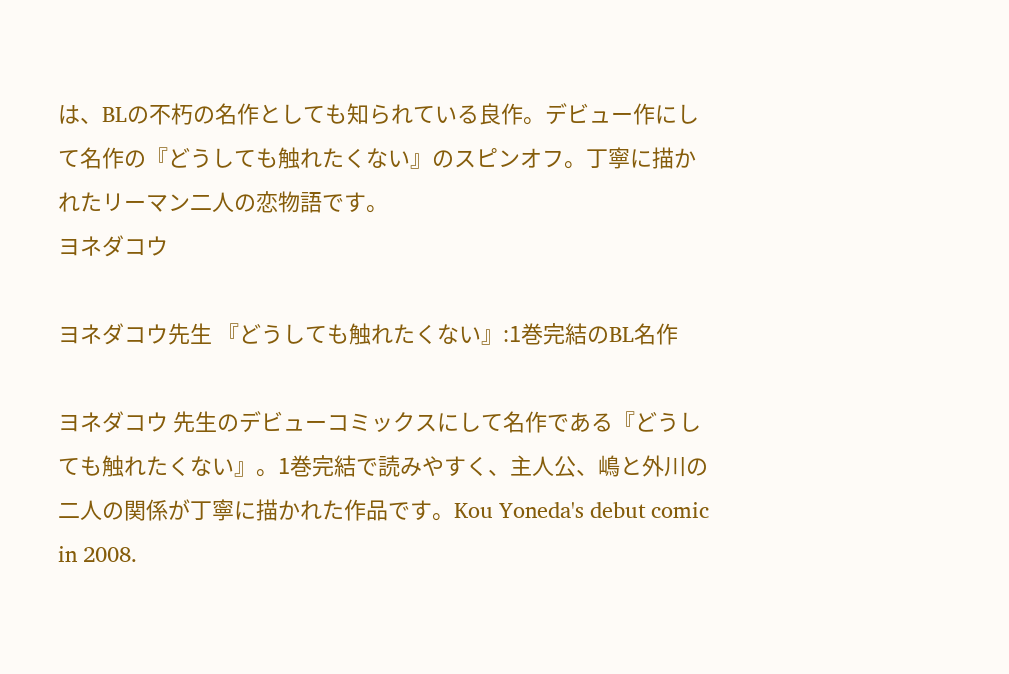は、BLの不朽の名作としても知られている良作。デビュー作にして名作の『どうしても触れたくない』のスピンオフ。丁寧に描かれたリーマン二人の恋物語です。
ヨネダコウ

ヨネダコウ先生 『どうしても触れたくない』:1巻完結のBL名作

ヨネダコウ 先生のデビューコミックスにして名作である『どうしても触れたくない』。1巻完結で読みやすく、主人公、嶋と外川の二人の関係が丁寧に描かれた作品です。Kou Yoneda's debut comic in 2008.